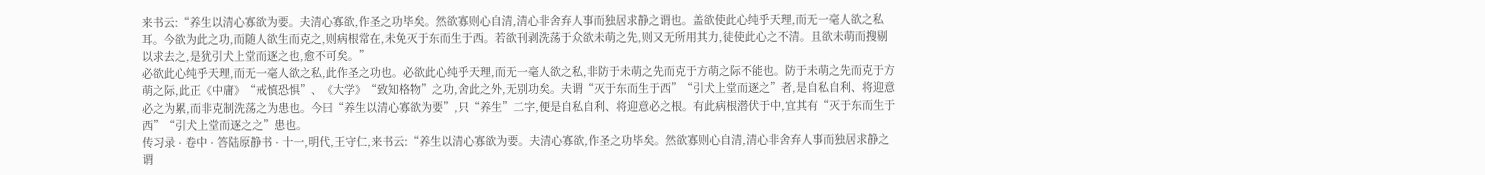来书云:“养生以清心寡欲为要。夫清心寡欲,作圣之功毕矣。然欲寡则心自清,清心非舍弃人事而独居求静之谓也。盖欲使此心纯乎天理,而无一毫人欲之私耳。今欲为此之功,而随人欲生而克之,则病根常在,未免灭于东而生于西。若欲刊剥洗荡于众欲未萌之先,则又无所用其力,徒使此心之不清。且欲未萌而搜剔以求去之,是犹引犬上堂而逐之也,愈不可矣。”
必欲此心纯乎天理,而无一毫人欲之私,此作圣之功也。必欲此心纯乎天理,而无一毫人欲之私,非防于未萌之先而克于方萌之际不能也。防于未萌之先而克于方萌之际,此正《中庸》“戒慎恐惧”、《大学》“致知格物”之功,舍此之外,无别功矣。夫谓“灭于东而生于西”“引犬上堂而逐之”者,是自私自利、将迎意必之为累,而非克制洗荡之为患也。今曰“养生以清心寡欲为要”,只“养生”二字,便是自私自利、将迎意必之根。有此病根潜伏于中,宜其有“灭于东而生于西”“引犬上堂而逐之之”患也。
传习录 · 卷中 · 答陆原静书 · 十一,明代,王守仁,来书云:“养生以清心寡欲为要。夫清心寡欲,作圣之功毕矣。然欲寡则心自清,清心非舍弃人事而独居求静之谓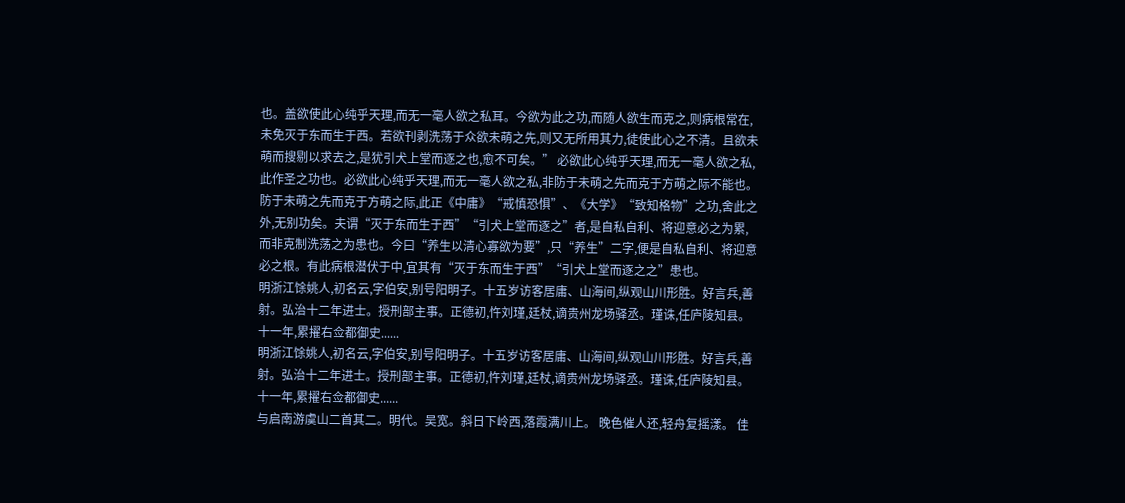也。盖欲使此心纯乎天理,而无一毫人欲之私耳。今欲为此之功,而随人欲生而克之,则病根常在,未免灭于东而生于西。若欲刊剥洗荡于众欲未萌之先,则又无所用其力,徒使此心之不清。且欲未萌而搜剔以求去之,是犹引犬上堂而逐之也,愈不可矣。” 必欲此心纯乎天理,而无一毫人欲之私,此作圣之功也。必欲此心纯乎天理,而无一毫人欲之私,非防于未萌之先而克于方萌之际不能也。防于未萌之先而克于方萌之际,此正《中庸》“戒慎恐惧”、《大学》“致知格物”之功,舍此之外,无别功矣。夫谓“灭于东而生于西”“引犬上堂而逐之”者,是自私自利、将迎意必之为累,而非克制洗荡之为患也。今曰“养生以清心寡欲为要”,只“养生”二字,便是自私自利、将迎意必之根。有此病根潜伏于中,宜其有“灭于东而生于西”“引犬上堂而逐之之”患也。
明浙江馀姚人,初名云,字伯安,别号阳明子。十五岁访客居庸、山海间,纵观山川形胜。好言兵,善射。弘治十二年进士。授刑部主事。正德初,忤刘瑾,廷杖,谪贵州龙场驿丞。瑾诛,任庐陵知县。十一年,累擢右佥都御史......
明浙江馀姚人,初名云,字伯安,别号阳明子。十五岁访客居庸、山海间,纵观山川形胜。好言兵,善射。弘治十二年进士。授刑部主事。正德初,忤刘瑾,廷杖,谪贵州龙场驿丞。瑾诛,任庐陵知县。十一年,累擢右佥都御史......
与启南游虞山二首其二。明代。吴宽。斜日下岭西,落霞满川上。 晚色催人还,轻舟复摇漾。 佳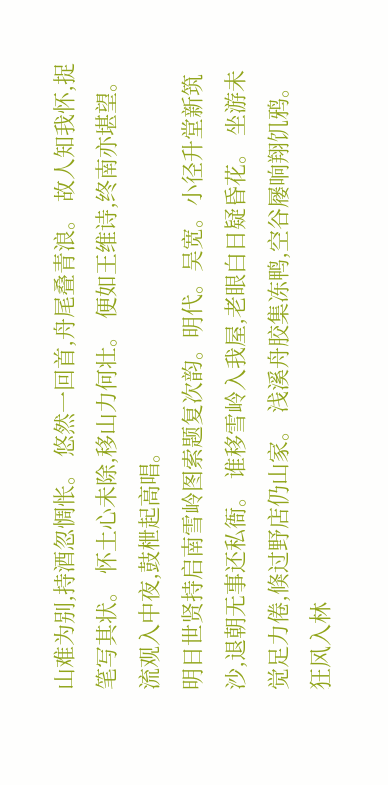山难为别,持酒忽惆怅。 悠然一回首,舟尾叠青浪。 故人知我怀,捉笔写其状。 怀土心未除,移山力何壮。 便如王维诗,终南亦堪望。 流观入中夜,鼓枻起高唱。
明日世贤持启南雪岭图索题复次韵。明代。吴宽。小径升堂新筑沙,退朝无事还私衙。 谁移雪岭入我屋,老眼白日疑昏花。 坐游未觉足力倦,倏过野店仍山家。 浅溪舟胶集冻鸭,空谷屦响翔饥鸦。 狂风入林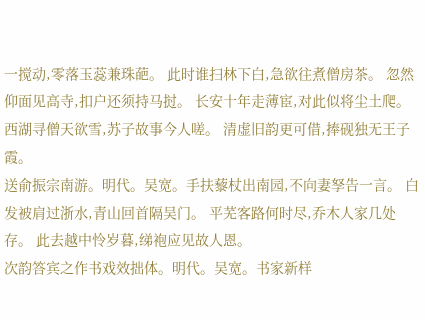一搅动,零落玉蕊兼珠葩。 此时谁扫林下白,急欲往煮僧房茶。 忽然仰面见高寺,扣户还须持马挝。 长安十年走薄宦,对此似将尘土爬。 西湖寻僧天欲雪,苏子故事今人嗟。 清虚旧韵更可借,捧砚独无王子霞。
送俞振宗南游。明代。吴宽。手扶藜杖出南园,不向妻孥告一言。 白发被肩过浙水,青山回首隔吴门。 平芜客路何时尽,乔木人家几处存。 此去越中怜岁暮,绨袍应见故人恩。
次韵答宾之作书戏效拙体。明代。吴宽。书家新样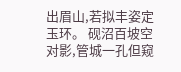出眉山,若拟丰姿定玉环。 砚沼百坡空对影,管城一孔但窥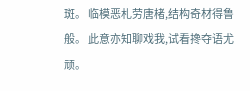斑。 临模恶札劳唐楮,结构奇材得鲁般。 此意亦知聊戏我,试看搀夺语尤顽。